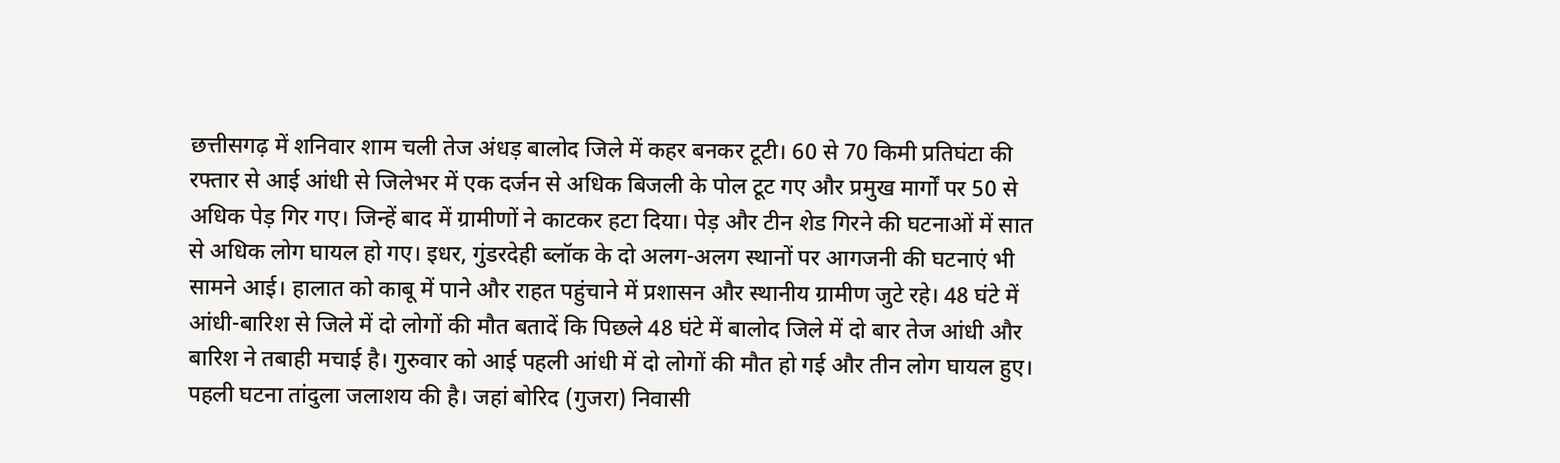छत्तीसगढ़ में शनिवार शाम चली तेज अंधड़ बालोद जिले में कहर बनकर टूटी। 60 से 70 किमी प्रतिघंटा की रफ्तार से आई आंधी से जिलेभर में एक दर्जन से अधिक बिजली के पोल टूट गए और प्रमुख मार्गों पर 50 से अधिक पेड़ गिर गए। जिन्हें बाद में ग्रामीणों ने काटकर हटा दिया। पेड़ और टीन शेड गिरने की घटनाओं में सात से अधिक लोग घायल हो गए। इधर, गुंडरदेही ब्लॉक के दो अलग-अलग स्थानों पर आगजनी की घटनाएं भी सामने आई। हालात को काबू में पाने और राहत पहुंचाने में प्रशासन और स्थानीय ग्रामीण जुटे रहे। 48 घंटे में आंधी-बारिश से जिले में दो लोगों की मौत बतादें कि पिछले 48 घंटे में बालोद जिले में दो बार तेज आंधी और बारिश ने तबाही मचाई है। गुरुवार को आई पहली आंधी में दो लोगों की मौत हो गई और तीन लोग घायल हुए। पहली घटना तांदुला जलाशय की है। जहां बोरिद (गुजरा) निवासी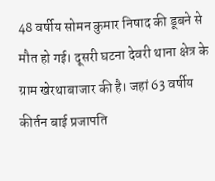48 वर्षीय सोमन कुमार निषाद की डूबने से मौत हो गई। दूसरी घटना देवरी थाना क्षेत्र के ग्राम खेरथाबाजार की है। जहां 63 वर्षीय कीर्तन बाई प्रजापति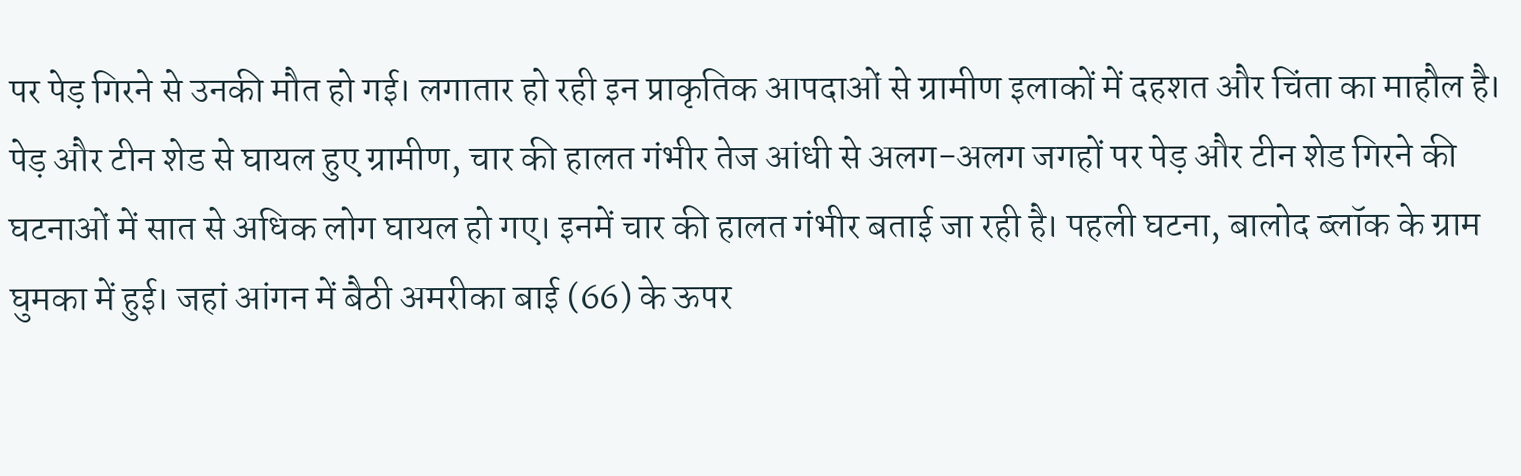पर पेड़ गिरने से उनकी मौत हो गई। लगातार हो रही इन प्राकृतिक आपदाओं से ग्रामीण इलाकों में दहशत और चिंता का माहौल है। पेड़ और टीन शेड से घायल हुए ग्रामीण, चार की हालत गंभीर तेज आंधी से अलग-अलग जगहों पर पेड़ और टीन शेड गिरने की घटनाओं में सात से अधिक लोग घायल हो गए। इनमें चार की हालत गंभीर बताई जा रही है। पहली घटना, बालोद ब्लॉक के ग्राम घुमका में हुई। जहां आंगन में बैठी अमरीका बाई (66) के ऊपर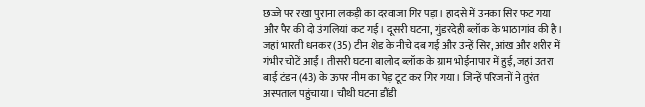छज्जे पर रखा पुराना लकड़ी का दरवाजा गिर पड़ा। हादसे में उनका सिर फट गया और पैर की दो उंगलियां कट गई। दूसरी घटना, गुंडरदेही ब्लॉक के भाठागांव की है। जहां भारती धनकर (35) टीन शेड के नीचे दब गई और उन्हें सिर, आंख और शरीर में गंभीर चोटें आईं। तीसरी घटना बालोद ब्लॉक के ग्राम भोईनापार में हुई, जहां उतरा बाई टंडन (43) के ऊपर नीम का पेड़ टूट कर गिर गया। जिन्हें परिजनों ने तुरंत अस्पताल पहुंचाया। चौथी घटना डौंडी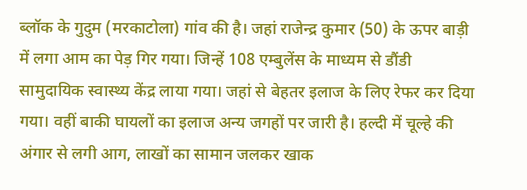ब्लॉक के गुदुम (मरकाटोला) गांव की है। जहां राजेन्द्र कुमार (50) के ऊपर बाड़ी में लगा आम का पेड़ गिर गया। जिन्हें 108 एम्बुलेंस के माध्यम से डौंडी सामुदायिक स्वास्थ्य केंद्र लाया गया। जहां से बेहतर इलाज के लिए रेफर कर दिया गया। वहीं बाकी घायलों का इलाज अन्य जगहों पर जारी है। हल्दी में चूल्हे की अंगार से लगी आग, लाखों का सामान जलकर खाक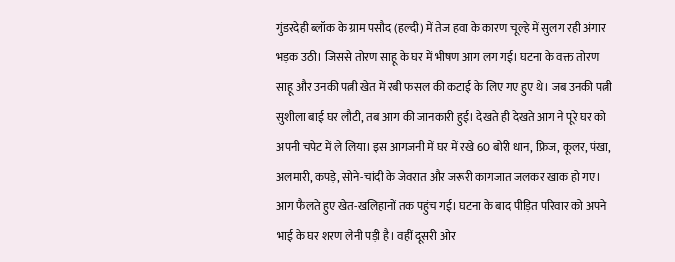गुंडरदेही ब्लॉक के ग्राम पसौद (हल्दी) में तेज हवा के कारण चूल्हे में सुलग रही अंगार भड़क उठी। जिससे तोरण साहू के घर में भीषण आग लग गई। घटना के वक्त तोरण साहू और उनकी पत्नी खेत में रबी फसल की कटाई के लिए गए हुए थे। जब उनकी पत्नी सुशीला बाई घर लौटी, तब आग की जानकारी हुई। देखते ही देखते आग ने पूरे घर को अपनी चपेट में ले लिया। इस आगजनी में घर में रखे 60 बोरी धान, फ्रिज, कूलर, पंखा, अलमारी, कपड़े, सोने-चांदी के जेवरात और जरूरी कागजात जलकर खाक हो गए। आग फैलते हुए खेत-खलिहानों तक पहुंच गई। घटना के बाद पीड़ित परिवार को अपने भाई के घर शरण लेनी पड़ी है। वहीं दूसरी ओर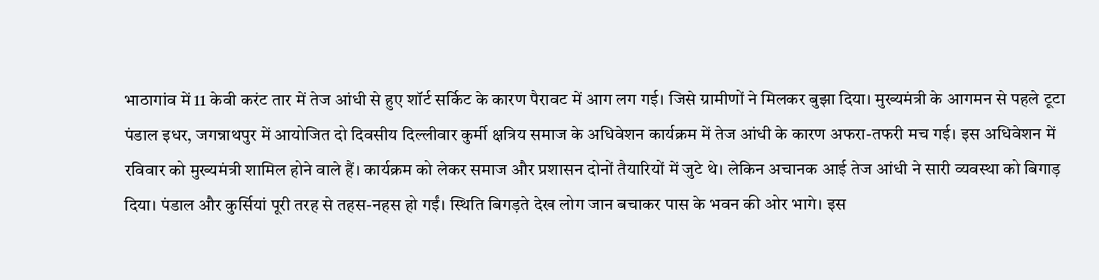भाठागांव में 11 केवी करंट तार में तेज आंधी से हुए शॉर्ट सर्किट के कारण पैरावट में आग लग गई। जिसे ग्रामीणों ने मिलकर बुझा दिया। मुख्यमंत्री के आगमन से पहले टूटा पंडाल इधर, जगन्नाथपुर में आयोजित दो दिवसीय दिल्लीवार कुर्मी क्षत्रिय समाज के अधिवेशन कार्यक्रम में तेज आंधी के कारण अफरा-तफरी मच गई। इस अधिवेशन में रविवार को मुख्यमंत्री शामिल होने वाले हैं। कार्यक्रम को लेकर समाज और प्रशासन दोनों तैयारियों में जुटे थे। लेकिन अचानक आई तेज आंधी ने सारी व्यवस्था को बिगाड़ दिया। पंडाल और कुर्सियां पूरी तरह से तहस-नहस हो गईं। स्थिति बिगड़ते देख लोग जान बचाकर पास के भवन की ओर भागे। इस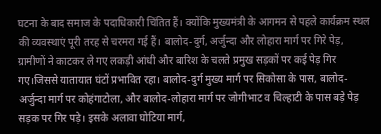घटना के बाद समाज के पदाधिकारी चिंतित हैं। क्योंकि मुख्यमंत्री के आगमन से पहले कार्यक्रम स्थल की व्यवस्थाएं पूरी तरह से चरमरा गई हैं। बालोद-दुर्ग, अर्जुन्दा और लोहारा मार्ग पर गिरे पेड़, ग्रामीणों ने काटकर ले गए लकड़ी आंधी और बारिश के चलते प्रमुख सड़कों पर कई पेड़ गिर गए।जिससे यातायात घंटों प्रभावित रहा। बालोद-दुर्ग मुख्य मार्ग पर सिकोसा के पास, बालोद-अर्जुन्दा मार्ग पर कोहंगाटोला, और बालोद-लोहारा मार्ग पर जोगीभाट व चिल्हाटी के पास बड़े पेड़ सड़क पर गिर पड़े। इसके अलावा घोटिया मार्ग,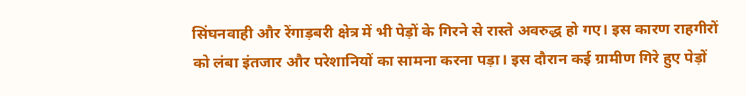सिंघनवाही और रेंगाड़बरी क्षेत्र में भी पेड़ों के गिरने से रास्ते अवरुद्ध हो गए। इस कारण राहगीरों को लंबा इंतजार और परेशानियों का सामना करना पड़ा। इस दौरान कई ग्रामीण गिरे हुए पेड़ों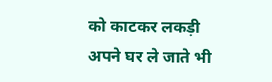को काटकर लकड़ी अपने घर ले जाते भी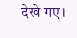देखे गए।